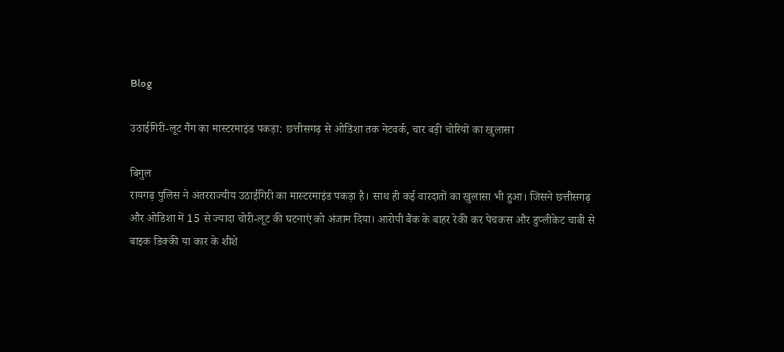Blog

उठाईगिरी-लूट गैंग का मास्टरमाइंड पकड़ा: छत्तीसगढ़ से ओडिशा तक नेटवर्क, चार बड़ी चोरियों का खुलासा

बिगुल
रायगढ़ पुलिस ने अंतरराज्यीय उठाईगिरी का मास्टरमाइंड पकड़ा है। साथ ही कई वारदातों का खुलासा भी हुआ। जिसने छत्तीसगढ़ और ओडिशा में 15 से ज्यादा चोरी-लूट की घटनाएं को अंजाम दिया। आरोपी बैंक के बाहर रेकी कर पेचकस और डुप्लीकेट चाबी से बाइक डिक्की या कार के शीशे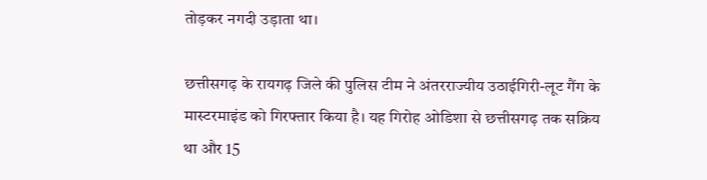तोड़कर नगदी उड़ाता था।

छत्तीसगढ़ के रायगढ़ जिले की पुलिस टीम ने अंतरराज्यीय उठाईगिरी-लूट गैंग के मास्टरमाइंड को गिरफ्तार किया है। यह गिरोह ओडिशा से छत्तीसगढ़ तक सक्रिय था और 15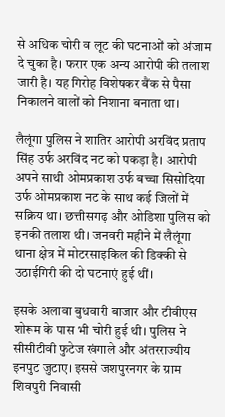से अधिक चोरी व लूट की घटनाओं को अंजाम दे चुका है। फरार एक अन्य आरोपी की तलाश जारी है। यह गिरोह विशेषकर बैंक से पैसा निकालने वालों को निशाना बनाता था।

लैलूंगा पुलिस ने शातिर आरोपी अरविंद प्रताप सिंह उर्फ अरविंद नट को पकड़ा है। आरोपी अपने साथी ओमप्रकाश उर्फ बच्चा सिसोदिया उर्फ ओमप्रकाश नट के साथ कई जिलों में सक्रिय था। छत्तीसगढ़ और ओडिशा पुलिस को इनकी तलाश थी। जनवरी महीने में लैलूंगा थाना क्षेत्र में मोटरसाइकिल की डिक्की से उठाईगिरी की दो घटनाएं हुई थीं।

इसके अलावा बुधवारी बाजार और टीवीएस शोरूम के पास भी चोरी हुई थी। पुलिस ने सीसीटीवी फुटेज खंगाले और अंतरराज्यीय इनपुट जुटाए। इससे जशपुरनगर के ग्राम शिवपुरी निवासी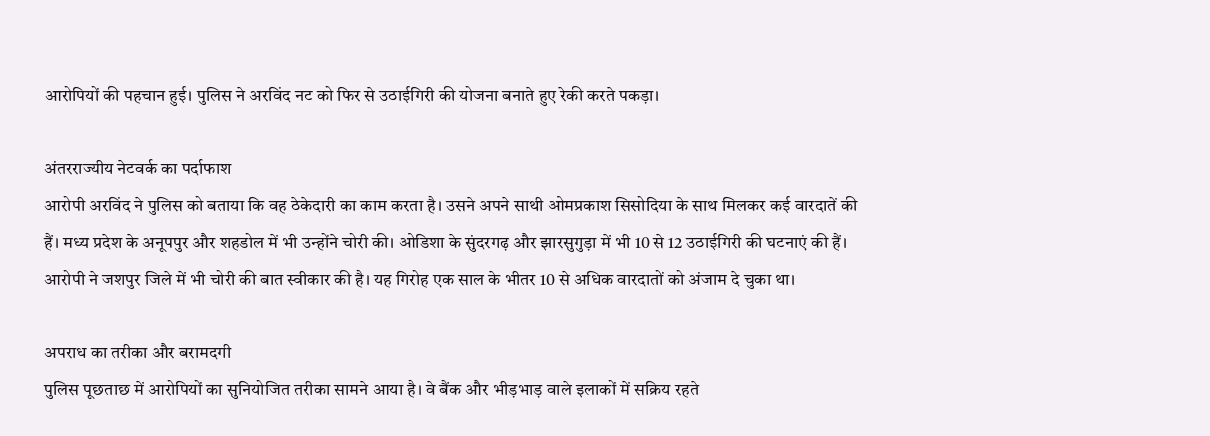आरोपियों की पहचान हुई। पुलिस ने अरविंद नट को फिर से उठाईगिरी की योजना बनाते हुए रेकी करते पकड़ा।

अंतरराज्यीय नेटवर्क का पर्दाफाश
आरोपी अरविंद ने पुलिस को बताया कि वह ठेकेदारी का काम करता है। उसने अपने साथी ओमप्रकाश सिसोदिया के साथ मिलकर कई वारदातें की हैं। मध्य प्रदेश के अनूपपुर और शहडोल में भी उन्होंने चोरी की। ओडिशा के सुंदरगढ़ और झारसुगुड़ा में भी 10 से 12 उठाईगिरी की घटनाएं की हैं। आरोपी ने जशपुर जिले में भी चोरी की बात स्वीकार की है। यह गिरोह एक साल के भीतर 10 से अधिक वारदातों को अंजाम दे चुका था।

अपराध का तरीका और बरामदगी
पुलिस पूछताछ में आरोपियों का सुनियोजित तरीका सामने आया है। वे बैंक और भीड़भाड़ वाले इलाकों में सक्रिय रहते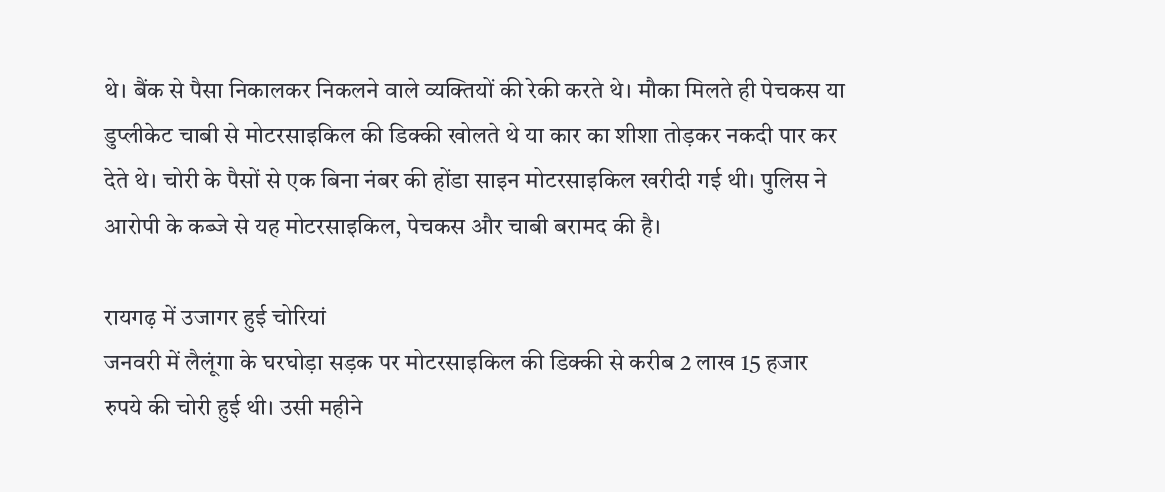थे। बैंक से पैसा निकालकर निकलने वाले व्यक्तियों की रेकी करते थे। मौका मिलते ही पेचकस या डुप्लीकेट चाबी से मोटरसाइकिल की डिक्की खोलते थे या कार का शीशा तोड़कर नकदी पार कर देते थे। चोरी के पैसों से एक बिना नंबर की होंडा साइन मोटरसाइकिल खरीदी गई थी। पुलिस ने आरोपी के कब्जे से यह मोटरसाइकिल, पेचकस और चाबी बरामद की है।

रायगढ़ में उजागर हुई चोरियां
जनवरी में लैलूंगा के घरघोड़ा सड़क पर मोटरसाइकिल की डिक्की से करीब 2 लाख 15 हजार रुपये की चोरी हुई थी। उसी महीने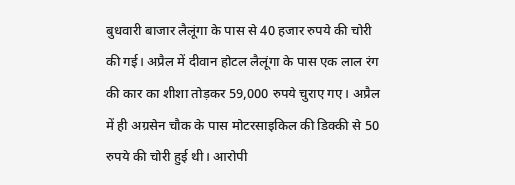बुधवारी बाजार लैलूंगा के पास से 40 हजार रुपये की चोरी की गई। अप्रैल में दीवान होटल लैलूंगा के पास एक लाल रंग की कार का शीशा तोड़कर 59,000 रुपये चुराए गए। अप्रैल में ही अग्रसेन चौक के पास मोटरसाइकिल की डिक्की से 50 रुपये की चोरी हुई थी। आरोपी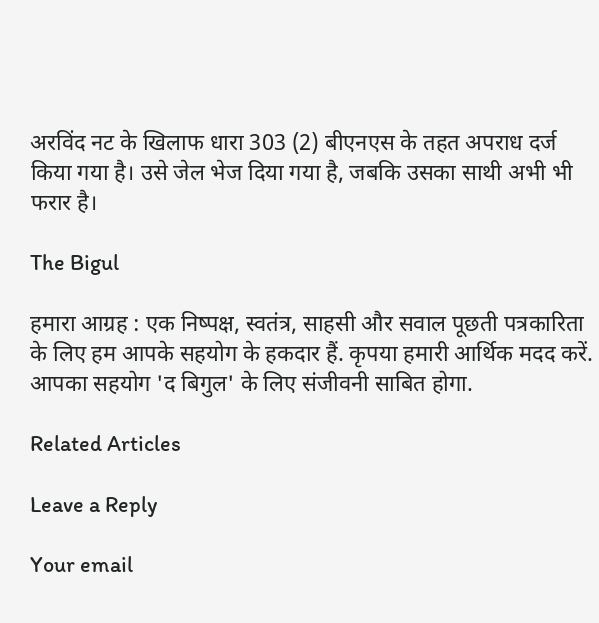अरविंद नट के खिलाफ धारा 303 (2) बीएनएस के तहत अपराध दर्ज किया गया है। उसे जेल भेज दिया गया है, जबकि उसका साथी अभी भी फरार है।

The Bigul

हमारा आग्रह : एक निष्पक्ष, स्वतंत्र, साहसी और सवाल पूछती पत्रकारिता के लिए हम आपके सहयोग के हकदार हैं. कृपया हमारी आर्थिक मदद करें. आपका सहयोग 'द बिगुल' के लिए संजीवनी साबित होगा.

Related Articles

Leave a Reply

Your email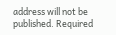address will not be published. Required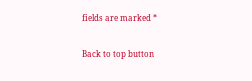fields are marked *

Back to top button